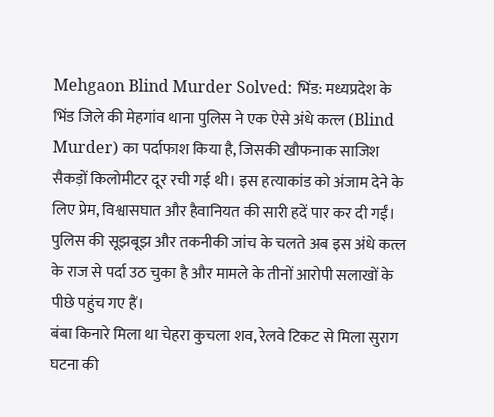Mehgaon Blind Murder Solved: भिंड: मध्यप्रदेश के भिंड जिले की मेहगांव थाना पुलिस ने एक ऐसे अंधे कत्ल (Blind Murder) का पर्दाफाश किया है, जिसकी खौफनाक साजिश सैकड़ों किलोमीटर दूर रची गई थी। इस हत्याकांड को अंजाम देने के लिए प्रेम, विश्वासघात और हैवानियत की सारी हदें पार कर दी गईं। पुलिस की सूझबूझ और तकनीकी जांच के चलते अब इस अंधे कत्ल के राज से पर्दा उठ चुका है और मामले के तीनों आरोपी सलाखों के पीछे पहुंच गए हैं।
बंबा किनारे मिला था चेहरा कुचला शव, रेलवे टिकट से मिला सुराग
घटना की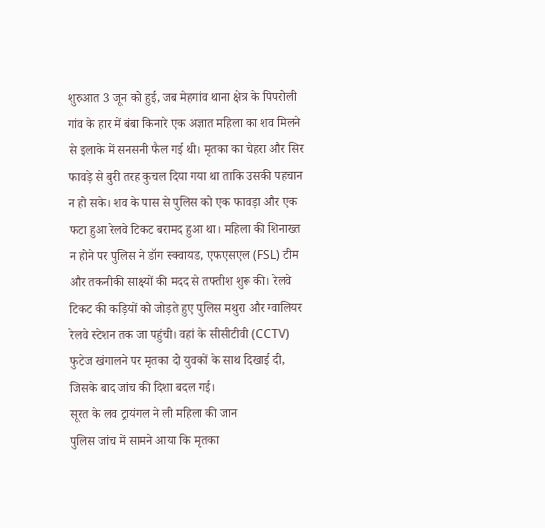शुरुआत 3 जून को हुई, जब मेहगांव थाना क्षेत्र के पिपरोली गांव के हार में बंबा किनारे एक अज्ञात महिला का शव मिलने से इलाके में सनसनी फैल गई थी। मृतका का चेहरा और सिर फावड़े से बुरी तरह कुचल दिया गया था ताकि उसकी पहचान न हो सके। शव के पास से पुलिस को एक फावड़ा और एक फटा हुआ रेलवे टिकट बरामद हुआ था। महिला की शिनाख्त न होने पर पुलिस ने डॉग स्क्वायड, एफएसएल (FSL) टीम और तकनीकी साक्ष्यों की मदद से तफ्तीश शुरू की। रेलवे टिकट की कड़ियों को जोड़ते हुए पुलिस मथुरा और ग्वालियर रेलवे स्टेशन तक जा पहुंची। वहां के सीसीटीवी (CCTV) फुटेज खंगालने पर मृतका दो युवकों के साथ दिखाई दी, जिसके बाद जांच की दिशा बदल गई।
सूरत के लव ट्रायंगल ने ली महिला की जान
पुलिस जांच में सामने आया कि मृतका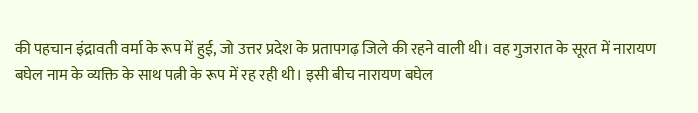की पहचान इंद्रावती वर्मा के रूप में हुई, जो उत्तर प्रदेश के प्रतापगढ़ जिले की रहने वाली थी। वह गुजरात के सूरत में नारायण बघेल नाम के व्यक्ति के साथ पत्नी के रूप में रह रही थी। इसी बीच नारायण बघेल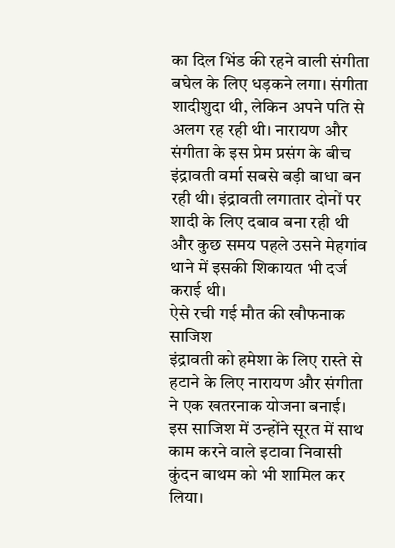का दिल भिंड की रहने वाली संगीता बघेल के लिए धड़कने लगा। संगीता शादीशुदा थी, लेकिन अपने पति से अलग रह रही थी। नारायण और संगीता के इस प्रेम प्रसंग के बीच इंद्रावती वर्मा सबसे बड़ी बाधा बन रही थी। इंद्रावती लगातार दोनों पर शादी के लिए दबाव बना रही थी और कुछ समय पहले उसने मेहगांव थाने में इसकी शिकायत भी दर्ज कराई थी।
ऐसे रची गई मौत की खौफनाक साजिश
इंद्रावती को हमेशा के लिए रास्ते से हटाने के लिए नारायण और संगीता ने एक खतरनाक योजना बनाई। इस साजिश में उन्होंने सूरत में साथ काम करने वाले इटावा निवासी कुंदन बाथम को भी शामिल कर लिया।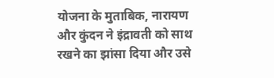योजना के मुताबिक, नारायण और कुंदन ने इंद्रावती को साथ रखने का झांसा दिया और उसे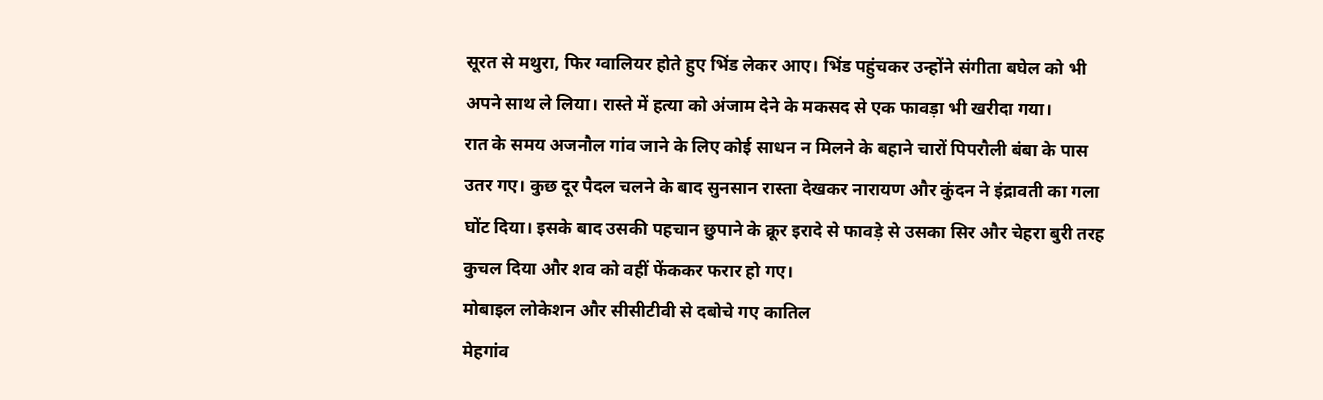सूरत से मथुरा, फिर ग्वालियर होते हुए भिंड लेकर आए। भिंड पहुंचकर उन्होंने संगीता बघेल को भी अपने साथ ले लिया। रास्ते में हत्या को अंजाम देने के मकसद से एक फावड़ा भी खरीदा गया।
रात के समय अजनौल गांव जाने के लिए कोई साधन न मिलने के बहाने चारों पिपरौली बंबा के पास उतर गए। कुछ दूर पैदल चलने के बाद सुनसान रास्ता देखकर नारायण और कुंदन ने इंद्रावती का गला घोंट दिया। इसके बाद उसकी पहचान छुपाने के क्रूर इरादे से फावड़े से उसका सिर और चेहरा बुरी तरह कुचल दिया और शव को वहीं फेंककर फरार हो गए।
मोबाइल लोकेशन और सीसीटीवी से दबोचे गए कातिल
मेहगांव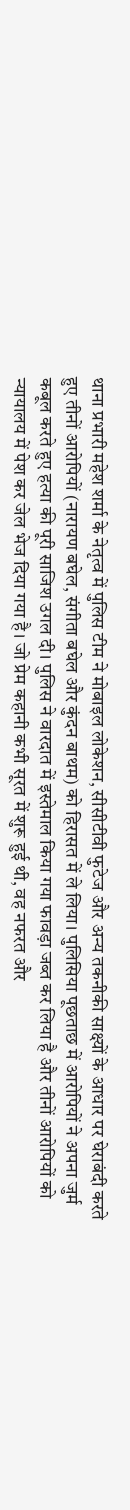थाना प्रभारी महेश शर्मा के नेतृत्व में पुलिस टीम ने मोबाइल लोकेशन, सीसीटीवी फुटेज और अन्य तकनीकी साक्ष्यों के आधार पर घेराबंदी करते हुए तीनों आरोपियों (नारायण बघेल, संगीता बघेल और कुंदन बाथम) को हिरासत में ले लिया। पुलिसिया पूछताछ में आरोपियों ने अपना जुर्म कबूल करते हुए हत्या की पूरी साजिश उगल दी। पुलिस ने वारदात में इस्तेमाल किया गया फावड़ा जब्त कर लिया है और तीनों आरोपियों को न्यायालय में पेश कर जेल भेज दिया गया है। जो प्रेम कहानी कभी सूरत में शुरू हुई थी, वह नफरत और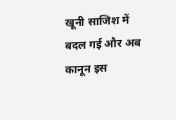खूनी साजिश में बदल गई और अब कानून इस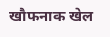खौफनाक खेल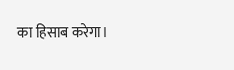का हिसाब करेगा।